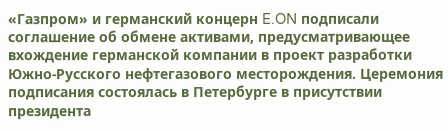«Газпром» и германский концерн E.ON подписали соглашение об обмене активами, предусматривающее вхождение германской компании в проект разработки Южно-Русского нефтегазового месторождения. Церемония подписания состоялась в Петербурге в присутствии президента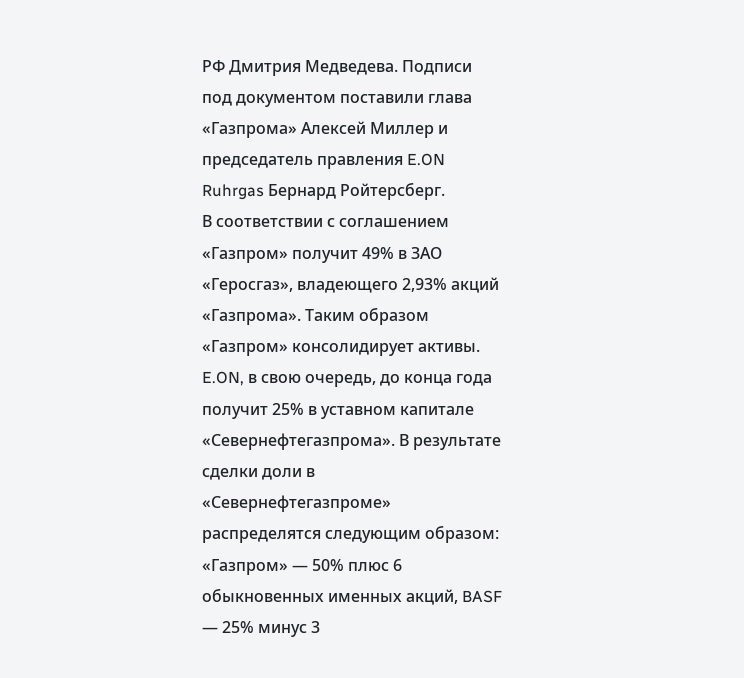РФ Дмитрия Медведева. Подписи под документом поставили глава «Газпрома» Алексей Миллер и председатель правления E.ON Ruhrgas Бернард Ройтерсберг.
В соответствии с соглашением «Газпром» получит 49% в ЗАО «Геросгаз», владеющего 2,93% акций «Газпрома». Таким образом «Газпром» консолидирует активы.
E.ON, в свою очередь, до конца года получит 25% в уставном капитале «Севернефтегазпрома». В результате сделки доли в «Севернефтегазпроме» распределятся следующим образом: «Газпром» — 50% плюс 6 обыкновенных именных акций, BASF — 25% минус 3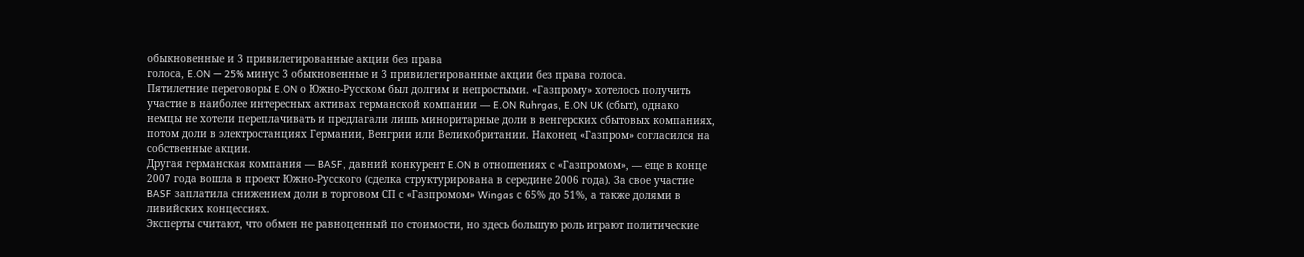обыкновенные и 3 привилегированные акции без права
голоса, E.ON — 25% минус 3 обыкновенные и 3 привилегированные акции без права голоса.
Пятилетние переговоры E.ON о Южно-Русском был долгим и непростыми. «Газпрому» хотелось получить участие в наиболее интересных активах германской компании — E.ON Ruhrgas, E.ON UK (сбыт), однако немцы не хотели переплачивать и предлагали лишь миноритарные доли в венгерских сбытовых компаниях, потом доли в электростанциях Германии, Венгрии или Великобритании. Наконец «Газпром» согласился на собственные акции.
Другая германская компания — BASF, давний конкурент E.ON в отношениях с «Газпромом», — еще в конце 2007 года вошла в проект Южно-Русского (сделка структурирована в середине 2006 года). За свое участие BASF заплатила снижением доли в торговом СП с «Газпромом» Wingas с 65% до 51%, а также долями в ливийских концессиях.
Эксперты считают, что обмен не равноценный по стоимости, но здесь большую роль играют политические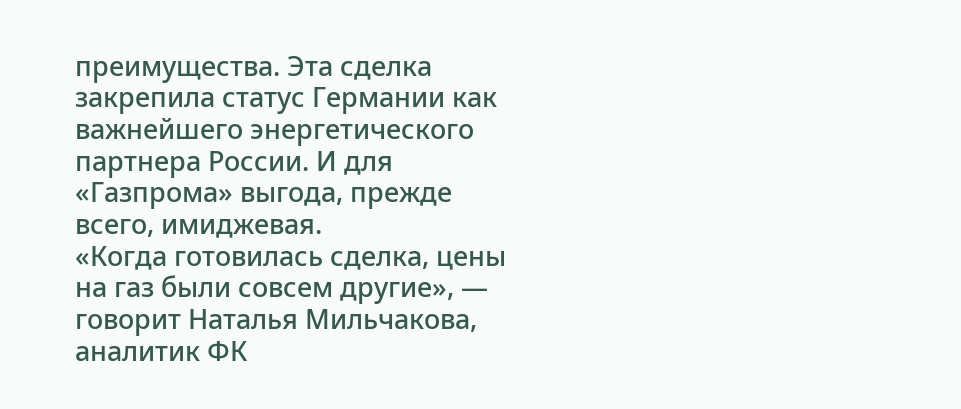преимущества. Эта сделка закрепила статус Германии как важнейшего энергетического партнера России. И для «Газпрома» выгода, прежде всего, имиджевая.
«Когда готовилась сделка, цены на газ были совсем другие», — говорит Наталья Мильчакова, аналитик ФК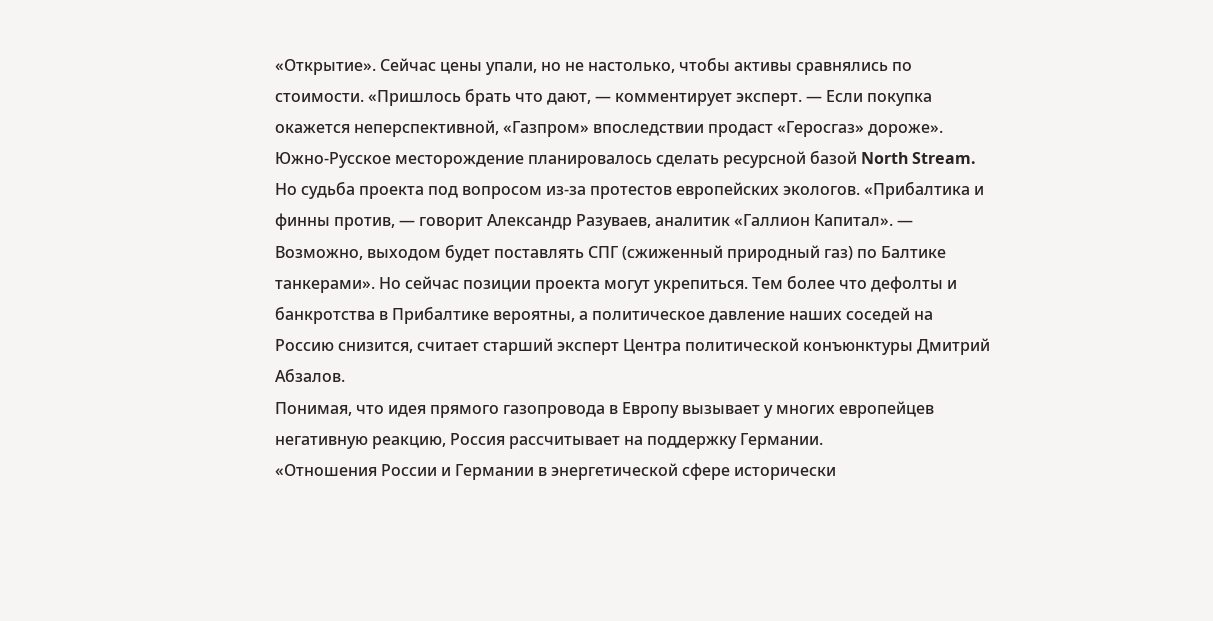«Открытие». Сейчас цены упали, но не настолько, чтобы активы сравнялись по стоимости. «Пришлось брать что дают, — комментирует эксперт. — Если покупка окажется неперспективной, «Газпром» впоследствии продаст «Геросгаз» дороже».
Южно-Русское месторождение планировалось сделать ресурсной базой North Stream. Но судьба проекта под вопросом из-за протестов европейских экологов. «Прибалтика и финны против, — говорит Александр Разуваев, аналитик «Галлион Капитал». — Возможно, выходом будет поставлять СПГ (сжиженный природный газ) по Балтике танкерами». Но сейчас позиции проекта могут укрепиться. Тем более что дефолты и банкротства в Прибалтике вероятны, а политическое давление наших соседей на Россию снизится, считает старший эксперт Центра политической конъюнктуры Дмитрий Абзалов.
Понимая, что идея прямого газопровода в Европу вызывает у многих европейцев негативную реакцию, Россия рассчитывает на поддержку Германии.
«Отношения России и Германии в энергетической сфере исторически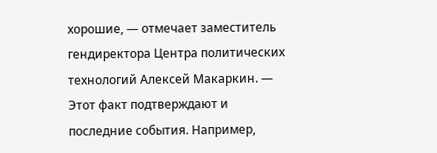хорошие, — отмечает заместитель гендиректора Центра политических технологий Алексей Макаркин. — Этот факт подтверждают и последние события. Например,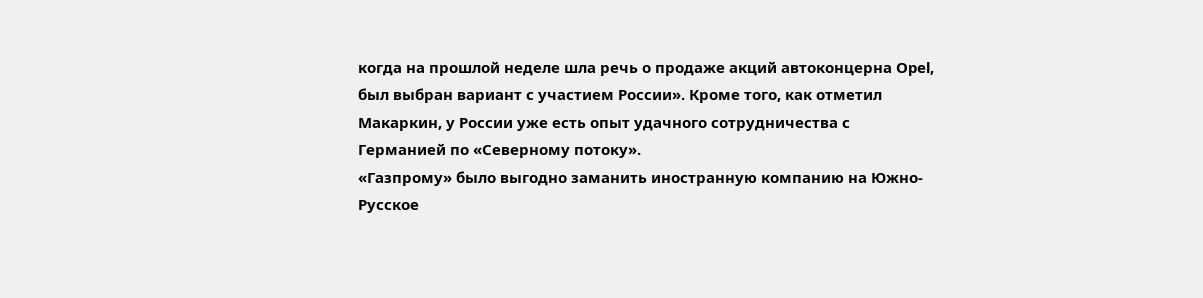когда на прошлой неделе шла речь о продаже акций автоконцерна Opel, был выбран вариант с участием России». Кроме того, как отметил Макаркин, у России уже есть опыт удачного сотрудничества с Германией по «Северному потоку».
«Газпрому» было выгодно заманить иностранную компанию на Южно-Русское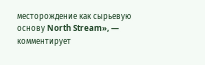месторождение как сырьевую основу North Stream», — комментирует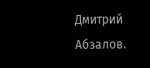Дмитрий Абзалов.